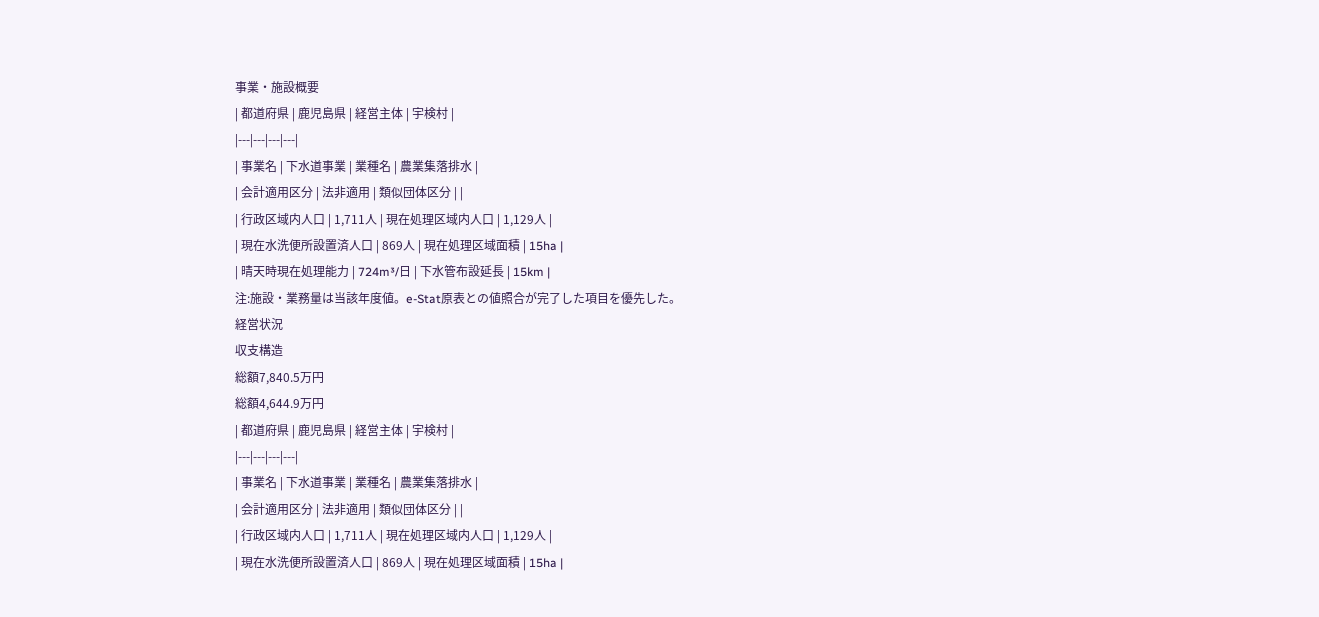事業・施設概要
| 都道府県 | 鹿児島県 | 経営主体 | 宇検村 |
|---|---|---|---|
| 事業名 | 下水道事業 | 業種名 | 農業集落排水 |
| 会計適用区分 | 法非適用 | 類似団体区分 | |
| 行政区域内人口 | 1,711人 | 現在処理区域内人口 | 1,129人 |
| 現在水洗便所設置済人口 | 869人 | 現在処理区域面積 | 15ha |
| 晴天時現在処理能力 | 724m³/日 | 下水管布設延長 | 15km |
注:施設・業務量は当該年度値。e-Stat原表との値照合が完了した項目を優先した。
経営状況
収支構造
総額7,840.5万円
総額4,644.9万円
| 都道府県 | 鹿児島県 | 経営主体 | 宇検村 |
|---|---|---|---|
| 事業名 | 下水道事業 | 業種名 | 農業集落排水 |
| 会計適用区分 | 法非適用 | 類似団体区分 | |
| 行政区域内人口 | 1,711人 | 現在処理区域内人口 | 1,129人 |
| 現在水洗便所設置済人口 | 869人 | 現在処理区域面積 | 15ha |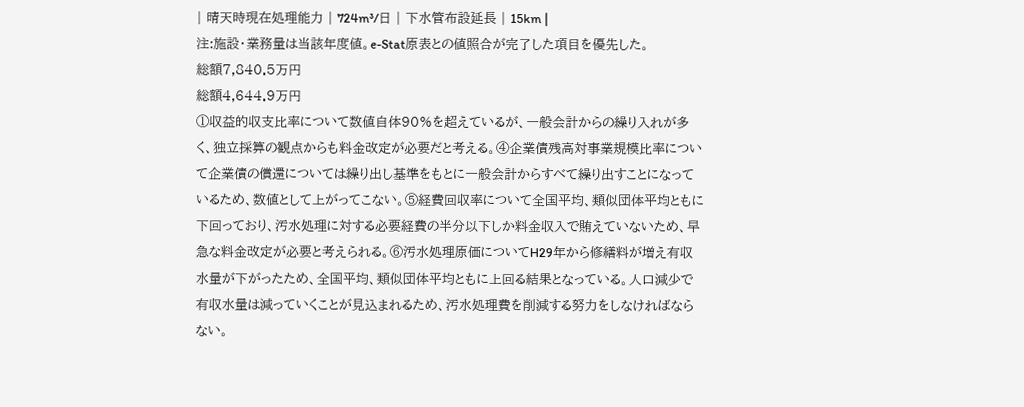| 晴天時現在処理能力 | 724m³/日 | 下水管布設延長 | 15km |
注:施設・業務量は当該年度値。e-Stat原表との値照合が完了した項目を優先した。
総額7,840.5万円
総額4,644.9万円
①収益的収支比率について数値自体90%を超えているが、一般会計からの繰り入れが多く、独立採算の観点からも料金改定が必要だと考える。④企業債残高対事業規模比率について企業債の償還については繰り出し基準をもとに一般会計からすべて繰り出すことになっているため、数値として上がってこない。⑤経費回収率について全国平均、類似団体平均ともに下回っており、汚水処理に対する必要経費の半分以下しか料金収入で賄えていないため、早急な料金改定が必要と考えられる。⑥汚水処理原価についてH29年から修繕料が増え有収水量が下がったため、全国平均、類似団体平均ともに上回る結果となっている。人口減少で有収水量は減っていくことが見込まれるため、汚水処理費を削減する努力をしなければならない。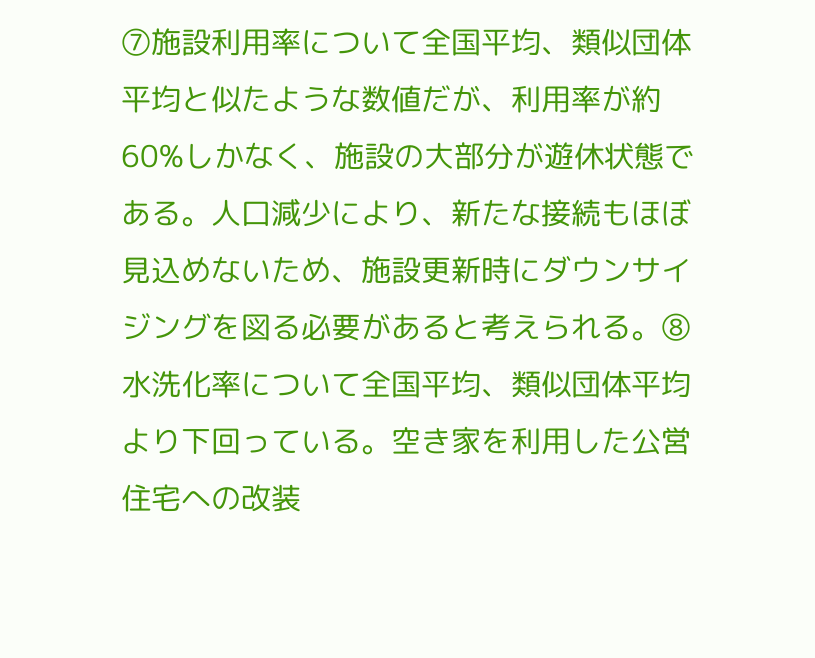⑦施設利用率について全国平均、類似団体平均と似たような数値だが、利用率が約60%しかなく、施設の大部分が遊休状態である。人口減少により、新たな接続もほぼ見込めないため、施設更新時にダウンサイジングを図る必要があると考えられる。⑧水洗化率について全国平均、類似団体平均より下回っている。空き家を利用した公営住宅への改装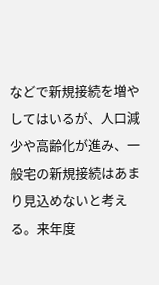などで新規接続を増やしてはいるが、人口減少や高齢化が進み、一般宅の新規接続はあまり見込めないと考える。来年度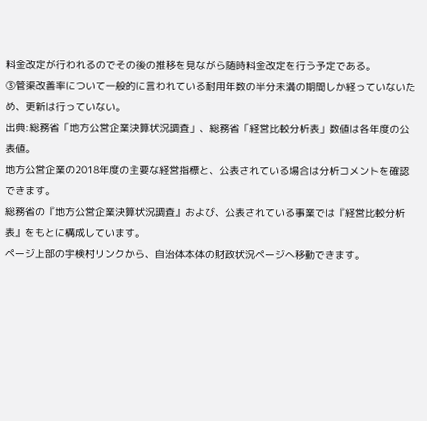料金改定が行われるのでその後の推移を見ながら随時料金改定を行う予定である。
③管渠改善率について一般的に言われている耐用年数の半分未満の期間しか経っていないため、更新は行っていない。
出典:総務省「地方公営企業決算状況調査」、総務省「経営比較分析表」数値は各年度の公表値。
地方公営企業の2018年度の主要な経営指標と、公表されている場合は分析コメントを確認できます。
総務省の『地方公営企業決算状況調査』および、公表されている事業では『経営比較分析表』をもとに構成しています。
ページ上部の宇検村リンクから、自治体本体の財政状況ページへ移動できます。